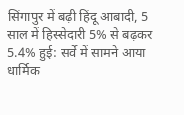सिंगापुर में बढ़ी हिंदू आबादी, 5 साल में हिस्सेदारी 5% से बढ़कर 5.4% हुई: सर्वे में सामने आया धार्मिक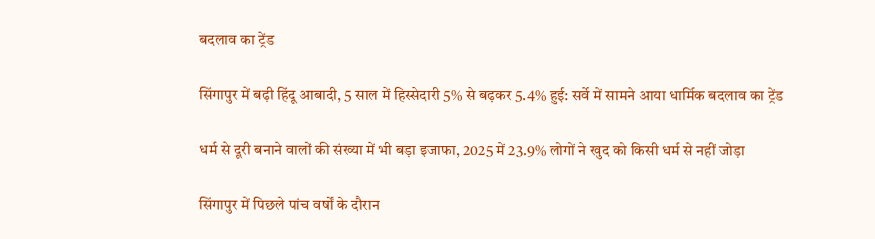बदलाव का ट्रेंड

सिंगापुर में बढ़ी हिंदू आबादी, 5 साल में हिस्सेदारी 5% से बढ़कर 5.4% हुई: सर्वे में सामने आया धार्मिक बदलाव का ट्रेंड

धर्म से दूरी बनाने वालों की संख्या में भी बड़ा इजाफा, 2025 में 23.9% लोगों ने खुद को किसी धर्म से नहीं जोड़ा

सिंगापुर में पिछले पांच वर्षों के दौरान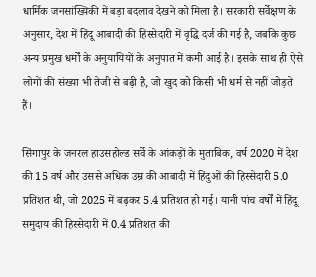धार्मिक जनसांख्यिकी में बड़ा बदलाव देखने को मिला है। सरकारी सर्वेक्षण के अनुसार, देश में हिंदू आबादी की हिस्सेदारी में वृद्धि दर्ज की गई है, जबकि कुछ अन्य प्रमुख धर्मों के अनुयायियों के अनुपात में कमी आई है। इसके साथ ही ऐसे लोगों की संख्या भी तेजी से बढ़ी है, जो खुद को किसी भी धर्म से नहीं जोड़ते हैं।

सिंगापुर के जनरल हाउसहोल्ड सर्वे के आंकड़ों के मुताबिक, वर्ष 2020 में देश की 15 वर्ष और उससे अधिक उम्र की आबादी में हिंदुओं की हिस्सेदारी 5.0 प्रतिशत थी, जो 2025 में बढ़कर 5.4 प्रतिशत हो गई। यानी पांच वर्षों में हिंदू समुदाय की हिस्सेदारी में 0.4 प्रतिशत की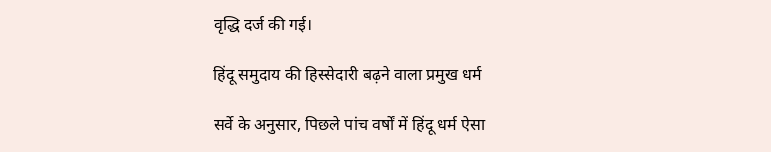वृद्धि दर्ज की गई।

हिंदू समुदाय की हिस्सेदारी बढ़ने वाला प्रमुख धर्म

सर्वे के अनुसार, पिछले पांच वर्षों में हिंदू धर्म ऐसा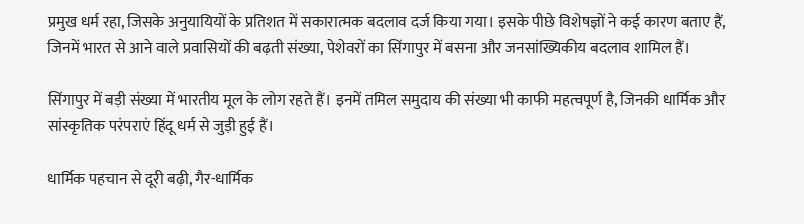प्रमुख धर्म रहा, जिसके अनुयायियों के प्रतिशत में सकारात्मक बदलाव दर्ज किया गया। इसके पीछे विशेषज्ञों ने कई कारण बताए हैं, जिनमें भारत से आने वाले प्रवासियों की बढ़ती संख्या, पेशेवरों का सिंगापुर में बसना और जनसांख्यिकीय बदलाव शामिल हैं।

सिंगापुर में बड़ी संख्या में भारतीय मूल के लोग रहते हैं। इनमें तमिल समुदाय की संख्या भी काफी महत्वपूर्ण है, जिनकी धार्मिक और सांस्कृतिक परंपराएं हिंदू धर्म से जुड़ी हुई हैं।

धार्मिक पहचान से दूरी बढ़ी, गैर-धार्मिक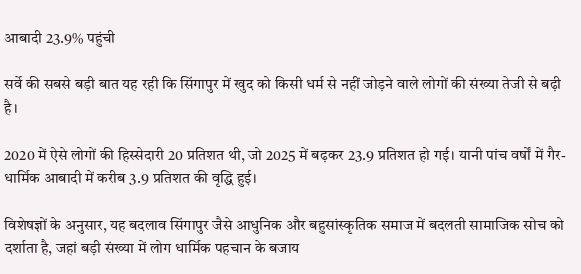आबादी 23.9% पहुंची

सर्वे की सबसे बड़ी बात यह रही कि सिंगापुर में खुद को किसी धर्म से नहीं जोड़ने वाले लोगों की संख्या तेजी से बढ़ी है।

2020 में ऐसे लोगों की हिस्सेदारी 20 प्रतिशत थी, जो 2025 में बढ़कर 23.9 प्रतिशत हो गई। यानी पांच वर्षों में गैर-धार्मिक आबादी में करीब 3.9 प्रतिशत की वृद्धि हुई।

विशेषज्ञों के अनुसार, यह बदलाव सिंगापुर जैसे आधुनिक और बहुसांस्कृतिक समाज में बदलती सामाजिक सोच को दर्शाता है, जहां बड़ी संख्या में लोग धार्मिक पहचान के बजाय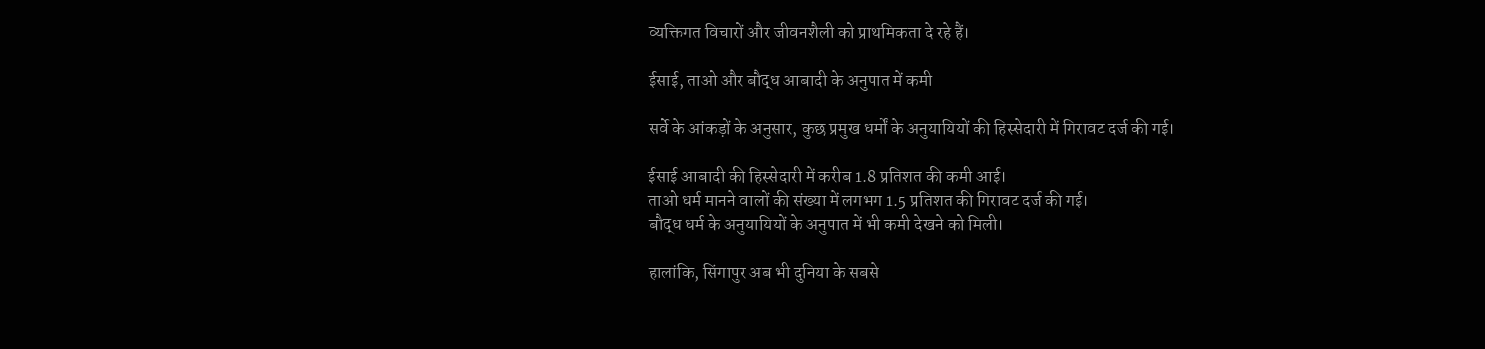व्यक्तिगत विचारों और जीवनशैली को प्राथमिकता दे रहे हैं।

ईसाई, ताओ और बौद्ध आबादी के अनुपात में कमी

सर्वे के आंकड़ों के अनुसार, कुछ प्रमुख धर्मों के अनुयायियों की हिस्सेदारी में गिरावट दर्ज की गई।

ईसाई आबादी की हिस्सेदारी में करीब 1.8 प्रतिशत की कमी आई।
ताओ धर्म मानने वालों की संख्या में लगभग 1.5 प्रतिशत की गिरावट दर्ज की गई।
बौद्ध धर्म के अनुयायियों के अनुपात में भी कमी देखने को मिली।

हालांकि, सिंगापुर अब भी दुनिया के सबसे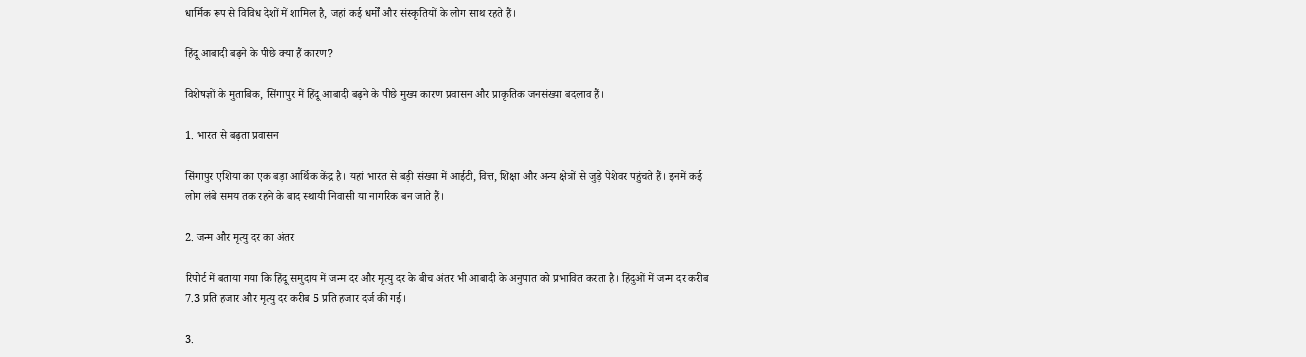धार्मिक रूप से विविध देशों में शामिल है, जहां कई धर्मों और संस्कृतियों के लोग साथ रहते हैं।

हिंदू आबादी बढ़ने के पीछे क्या हैं कारण?

विशेषज्ञों के मुताबिक, सिंगापुर में हिंदू आबादी बढ़ने के पीछे मुख्य कारण प्रवासन और प्राकृतिक जनसंख्या बदलाव हैं।

1. भारत से बढ़ता प्रवासन

सिंगापुर एशिया का एक बड़ा आर्थिक केंद्र है। यहां भारत से बड़ी संख्या में आईटी, वित्त, शिक्षा और अन्य क्षेत्रों से जुड़े पेशेवर पहुंचते हैं। इनमें कई लोग लंबे समय तक रहने के बाद स्थायी निवासी या नागरिक बन जाते हैं।

2. जन्म और मृत्यु दर का अंतर

रिपोर्ट में बताया गया कि हिंदू समुदाय में जन्म दर और मृत्यु दर के बीच अंतर भी आबादी के अनुपात को प्रभावित करता है। हिंदुओं में जन्म दर करीब 7.3 प्रति हजार और मृत्यु दर करीब 5 प्रति हजार दर्ज की गई।

3.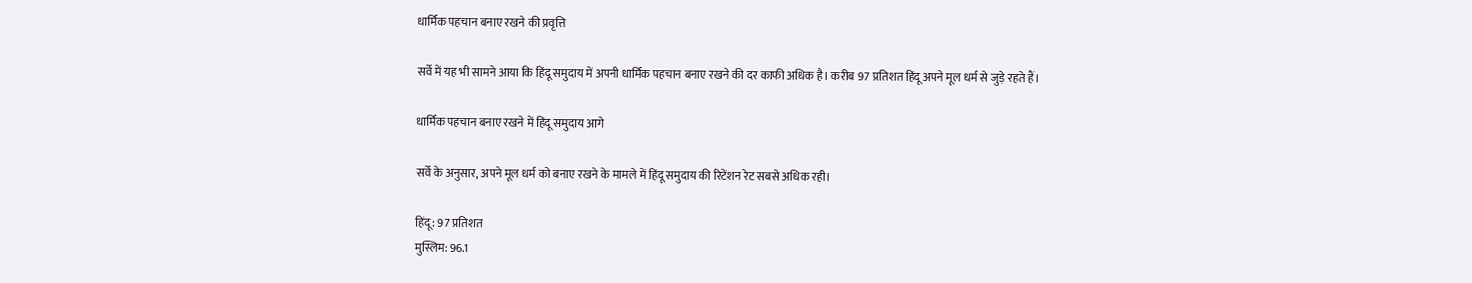धार्मिक पहचान बनाए रखने की प्रवृत्ति

सर्वे में यह भी सामने आया कि हिंदू समुदाय में अपनी धार्मिक पहचान बनाए रखने की दर काफी अधिक है। करीब 97 प्रतिशत हिंदू अपने मूल धर्म से जुड़े रहते हैं।

धार्मिक पहचान बनाए रखने में हिंदू समुदाय आगे

सर्वे के अनुसार, अपने मूल धर्म को बनाए रखने के मामले में हिंदू समुदाय की रिटेंशन रेट सबसे अधिक रही।

हिंदू: 97 प्रतिशत
मुस्लिम: 96.1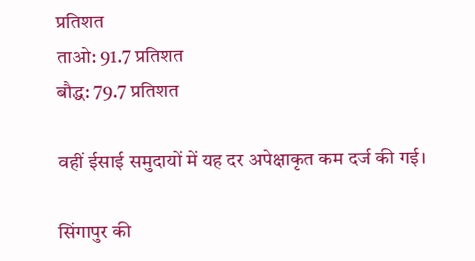प्रतिशत
ताओ: 91.7 प्रतिशत
बौद्ध: 79.7 प्रतिशत

वहीं ईसाई समुदायों में यह दर अपेक्षाकृत कम दर्ज की गई।

सिंगापुर की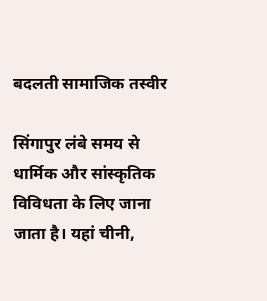बदलती सामाजिक तस्वीर

सिंगापुर लंबे समय से धार्मिक और सांस्कृतिक विविधता के लिए जाना जाता है। यहां चीनी,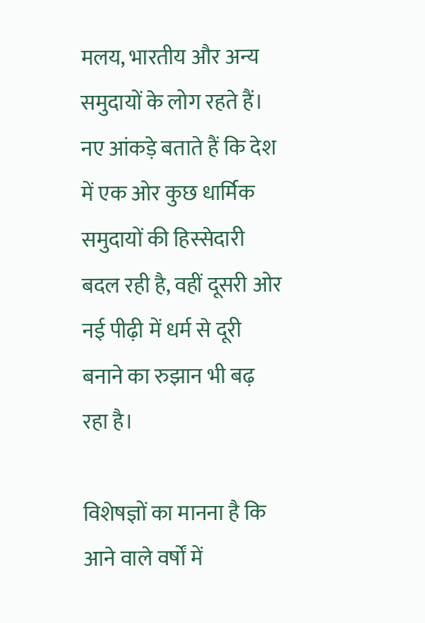मलय, भारतीय और अन्य समुदायों के लोग रहते हैं। नए आंकड़े बताते हैं कि देश में एक ओर कुछ धार्मिक समुदायों की हिस्सेदारी बदल रही है, वहीं दूसरी ओर नई पीढ़ी में धर्म से दूरी बनाने का रुझान भी बढ़ रहा है।

विशेषज्ञों का मानना है कि आने वाले वर्षों में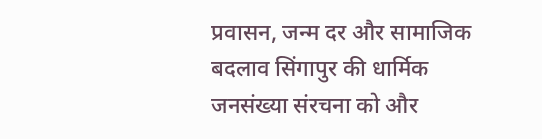प्रवासन, जन्म दर और सामाजिक बदलाव सिंगापुर की धार्मिक जनसंख्या संरचना को और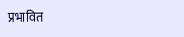प्रभावित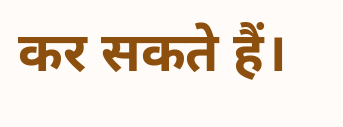कर सकते हैं।